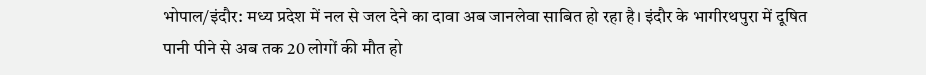भोपाल/इंदौर: मध्य प्रदेश में नल से जल देने का दावा अब जानलेवा साबित हो रहा है। इंदौर के भागीरथपुरा में दूषित पानी पीने से अब तक 20 लोगों की मौत हो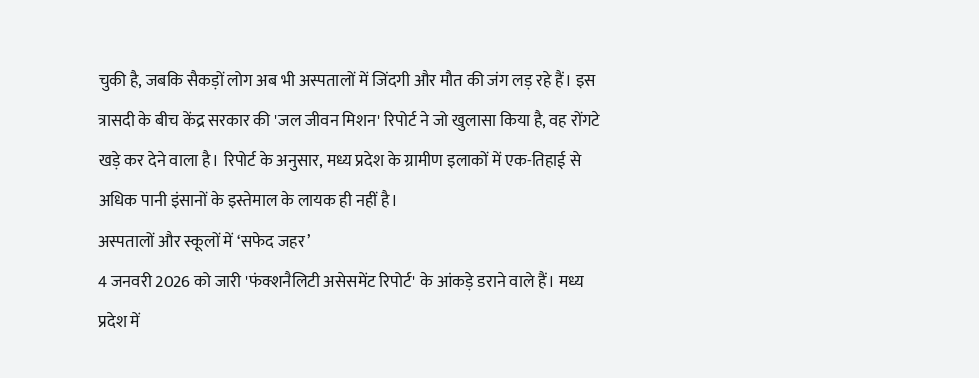चुकी है, जबकि सैकड़ों लोग अब भी अस्पतालों में जिंदगी और मौत की जंग लड़ रहे हैं। इस त्रासदी के बीच केंद्र सरकार की 'जल जीवन मिशन' रिपोर्ट ने जो खुलासा किया है, वह रोंगटे खड़े कर देने वाला है। रिपोर्ट के अनुसार, मध्य प्रदेश के ग्रामीण इलाकों में एक-तिहाई से अधिक पानी इंसानों के इस्तेमाल के लायक ही नहीं है।
अस्पतालों और स्कूलों में ‘सफेद जहर’
4 जनवरी 2026 को जारी 'फंक्शनैलिटी असेसमेंट रिपोर्ट' के आंकड़े डराने वाले हैं। मध्य प्रदेश में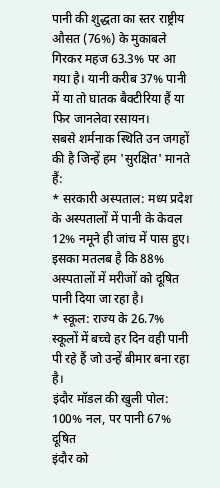पानी की शुद्धता का स्तर राष्ट्रीय औसत (76%) के मुकाबले गिरकर महज 63.3% पर आ गया है। यानी करीब 37% पानी में या तो घातक बैक्टीरिया हैं या फिर जानलेवा रसायन।
सबसे शर्मनाक स्थिति उन जगहों की है जिन्हें हम 'सुरक्षित' मानते हैं:
* सरकारी अस्पताल: मध्य प्रदेश के अस्पतालों में पानी के केवल 12% नमूने ही जांच में पास हुए। इसका मतलब है कि 88% अस्पतालों में मरीजों को दूषित पानी दिया जा रहा है।
* स्कूल: राज्य के 26.7% स्कूलों में बच्चे हर दिन वही पानी पी रहे हैं जो उन्हें बीमार बना रहा है।
इंदौर मॉडल की खुली पोल: 100% नल, पर पानी 67% दूषित
इंदौर को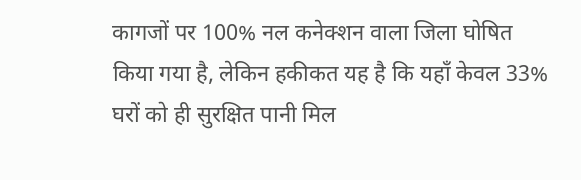कागजों पर 100% नल कनेक्शन वाला जिला घोषित किया गया है, लेकिन हकीकत यह है कि यहाँ केवल 33% घरों को ही सुरक्षित पानी मिल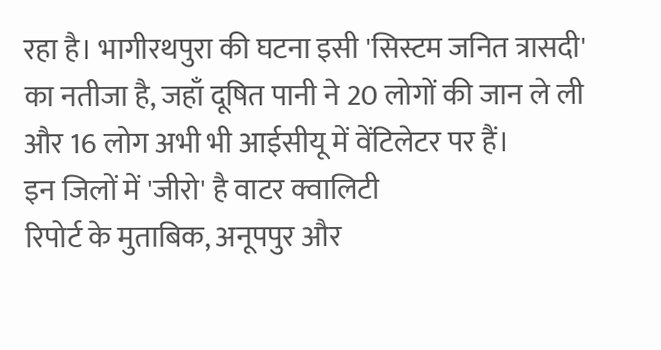रहा है। भागीरथपुरा की घटना इसी 'सिस्टम जनित त्रासदी' का नतीजा है, जहाँ दूषित पानी ने 20 लोगों की जान ले ली और 16 लोग अभी भी आईसीयू में वेंटिलेटर पर हैं।
इन जिलों में 'जीरो' है वाटर क्वालिटी
रिपोर्ट के मुताबिक, अनूपपुर और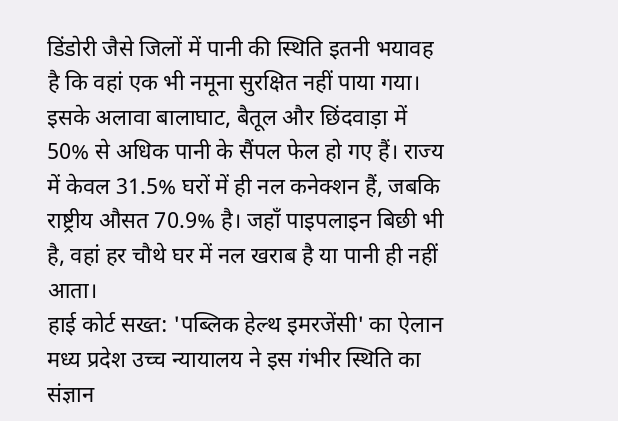डिंडोरी जैसे जिलों में पानी की स्थिति इतनी भयावह है कि वहां एक भी नमूना सुरक्षित नहीं पाया गया। इसके अलावा बालाघाट, बैतूल और छिंदवाड़ा में 50% से अधिक पानी के सैंपल फेल हो गए हैं। राज्य में केवल 31.5% घरों में ही नल कनेक्शन हैं, जबकि राष्ट्रीय औसत 70.9% है। जहाँ पाइपलाइन बिछी भी है, वहां हर चौथे घर में नल खराब है या पानी ही नहीं आता।
हाई कोर्ट सख्त: 'पब्लिक हेल्थ इमरजेंसी' का ऐलान
मध्य प्रदेश उच्च न्यायालय ने इस गंभीर स्थिति का संज्ञान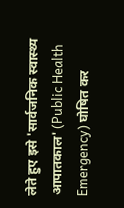लेते हुए इसे 'सार्वजनिक स्वास्थ्य आपातकाल' (Public Health Emergency) घोषित कर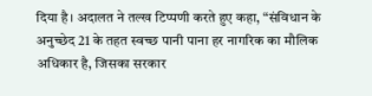दिया है। अदालत ने तल्ख टिप्पणी करते हुए कहा, “संविधान के अनुच्छेद 21 के तहत स्वच्छ पानी पाना हर नागरिक का मौलिक अधिकार है, जिसका सरकार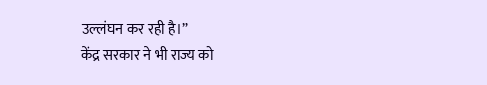उल्लंघन कर रही है।”
केंद्र सरकार ने भी राज्य को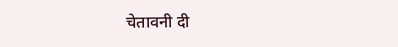चेतावनी दी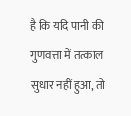है कि यदि पानी की गुणवत्ता में तत्काल सुधार नहीं हुआ, तो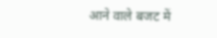आने वाले बजट में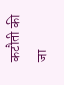कटौती की जा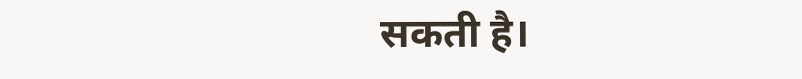सकती है।